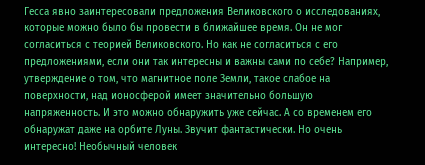Гесса явно заинтересовали предложения Великовского о исследованиях, которые можно было бы провести в ближайшее время. Он не мог согласиться с теорией Великовского. Но как не согласиться с его предложениями, если они так интересны и важны сами по себе? Например, утверждение о том, что магнитное поле Земли, такое слабое на поверхности, над ионосферой имеет значительно большую напряженность. И это можно обнаружить уже сейчас. А со временем его обнаружат даже на орбите Луны. Звучит фантастически. Но очень интересно! Необычный человек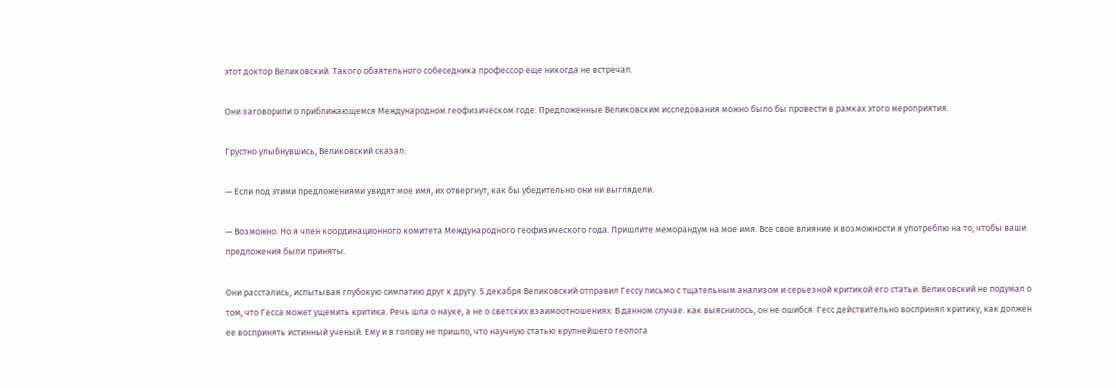этот доктор Великовский. Такого обаятельного собеседника профессор еще никогда не встречал.

Они заговорили о приближающемся Международном геофизическом годе. Предложенные Великовским исследования можно было бы провести в рамках этого мероприятия.

Грустно улыбнувшись, Великовский сказал:

— Если под этими предложениями увидят мое имя, их отвергнут, как бы убедительно они ни выглядели.

— Возможно. Но я член координационного комитета Международного геофизического года. Пришлите меморандум на мое имя. Все свое влияние и возможности я употреблю на то, чтобы ваши предложения были приняты.

Они расстались, испытывая глубокую симпатию друг к другу. 5 декабря Великовский отправил Гессу письмо с тщательным анализом и серьезной критикой его статьи. Великовский не подумал о том, что Гесса может ущемить критика. Речь шла о науке, а не о светских взаимоотношениях. В данном случае. как выяснилось, он не ошибся. Гесс действительно воспринял критику, как должен ее воспринять истинный ученый. Ему и в голову не пришло, что научную статью крупнейшего геолога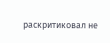раскритиковал не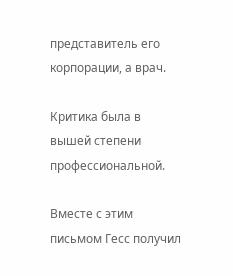представитель его корпорации, а врач.

Критика была в вышей степени профессиональной.

Вместе с этим письмом Гесс получил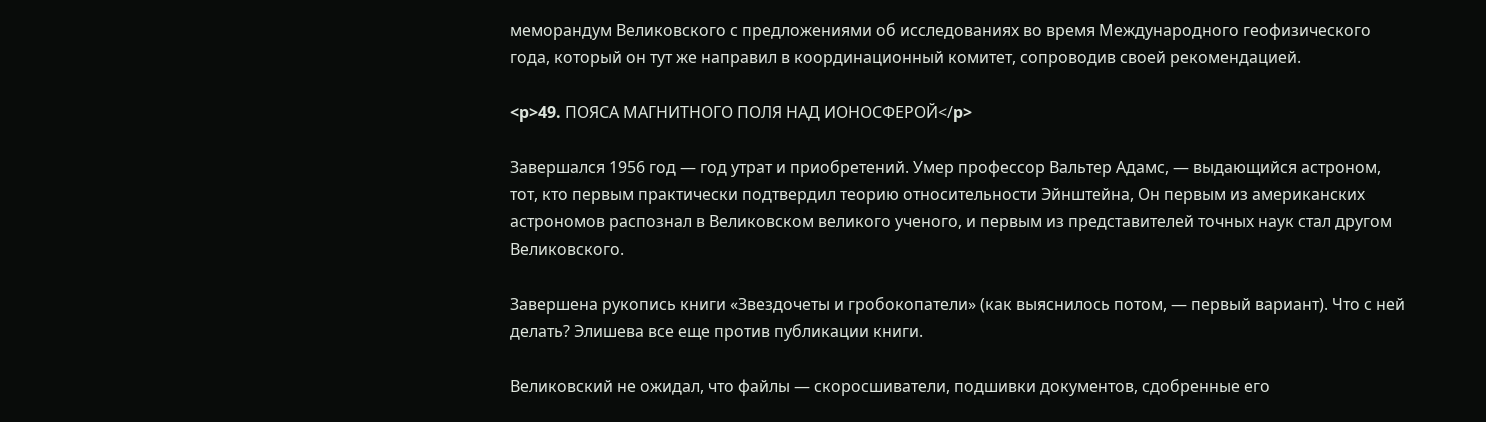меморандум Великовского с предложениями об исследованиях во время Международного геофизического года, который он тут же направил в координационный комитет, сопроводив своей рекомендацией.

<p>49. ПОЯСА МАГНИТНОГО ПОЛЯ НАД ИОНОСФЕРОЙ</p>

Завершался 1956 год — год утрат и приобретений. Умер профессор Вальтер Адамс, — выдающийся астроном, тот, кто первым практически подтвердил теорию относительности Эйнштейна, Он первым из американских астрономов распознал в Великовском великого ученого, и первым из представителей точных наук стал другом Великовского.

Завершена рукопись книги «Звездочеты и гробокопатели» (как выяснилось потом, — первый вариант). Что с ней делать? Элишева все еще против публикации книги.

Великовский не ожидал, что файлы — скоросшиватели, подшивки документов, сдобренные его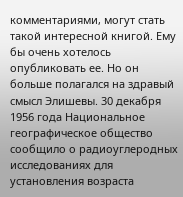комментариями, могут стать такой интересной книгой. Ему бы очень хотелось опубликовать ее. Но он больше полагался на здравый смысл Элишевы. 30 декабря 1956 года Национальное географическое общество сообщило о радиоуглеродных исследованиях для установления возраста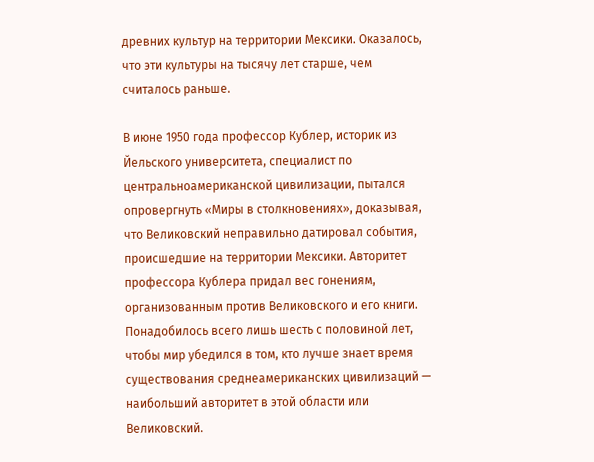древних культур на территории Мексики. Оказалось, что эти культуры на тысячу лет старше, чем считалось раньше.

В июне 1950 года профессор Кублер, историк из Йельского университета, специалист по центральноамериканской цивилизации, пытался опровергнуть «Миры в столкновениях», доказывая, что Великовский неправильно датировал события, происшедшие на территории Мексики. Авторитет профессора Кублера придал вес гонениям, организованным против Великовского и его книги. Понадобилось всего лишь шесть с половиной лет, чтобы мир убедился в том, кто лучше знает время существования среднеамериканских цивилизаций — наибольший авторитет в этой области или Великовский.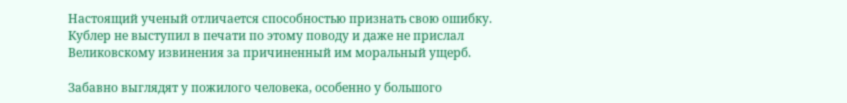Настоящий ученый отличается способностью признать свою ошибку. Кублер не выступил в печати по этому поводу и даже не прислал Великовскому извинения за причиненный им моральный ущерб.

Забавно выглядят у пожилого человека, особенно у большого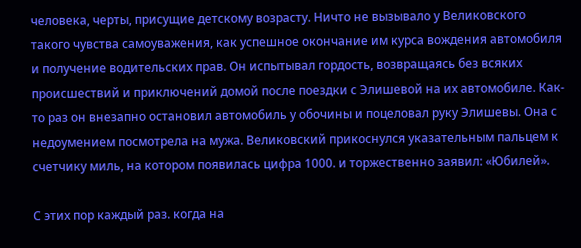человека, черты, присущие детскому возрасту. Ничто не вызывало у Великовского такого чувства самоуважения, как успешное окончание им курса вождения автомобиля и получение водительских прав. Он испытывал гордость, возвращаясь без всяких происшествий и приключений домой после поездки с Элишевой на их автомобиле. Как-то раз он внезапно остановил автомобиль у обочины и поцеловал руку Элишевы. Она с недоумением посмотрела на мужа. Великовский прикоснулся указательным пальцем к счетчику миль, на котором появилась цифра 1000. и торжественно заявил: «Юбилей».

С этих пор каждый раз. когда на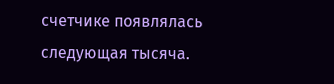счетчике появлялась следующая тысяча.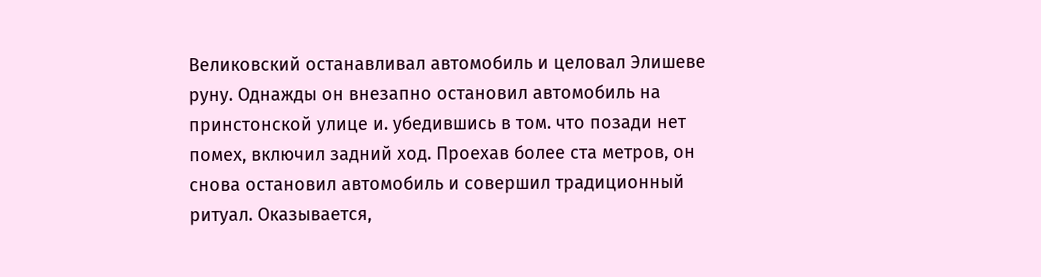Великовский останавливал автомобиль и целовал Элишеве руну. Однажды он внезапно остановил автомобиль на принстонской улице и. убедившись в том. что позади нет помех, включил задний ход. Проехав более ста метров, он снова остановил автомобиль и совершил традиционный ритуал. Оказывается,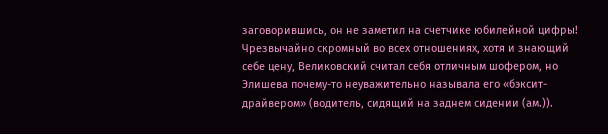заговорившись, он не заметил на счетчике юбилейной цифры! Чрезвычайно скромный во всех отношениях, хотя и знающий себе цену, Великовский считал себя отличным шофером, но Элишева почему-то неуважительно называла его «бэксит-драйвером» (водитель, сидящий на заднем сидении (ам.)).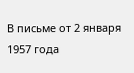В письме от 2 января 1957 года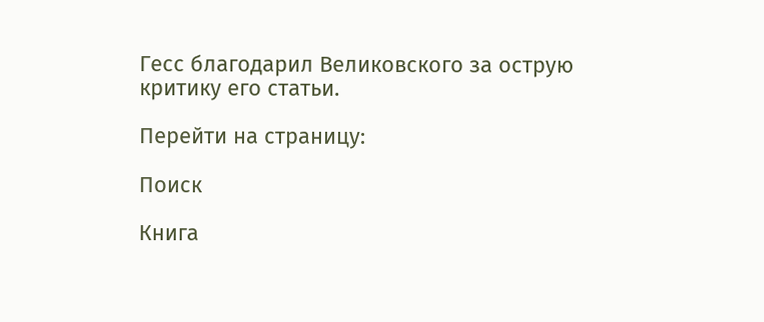Гесс благодарил Великовского за острую критику его статьи.

Перейти на страницу:

Поиск

Книга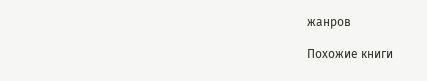жанров

Похожие книги